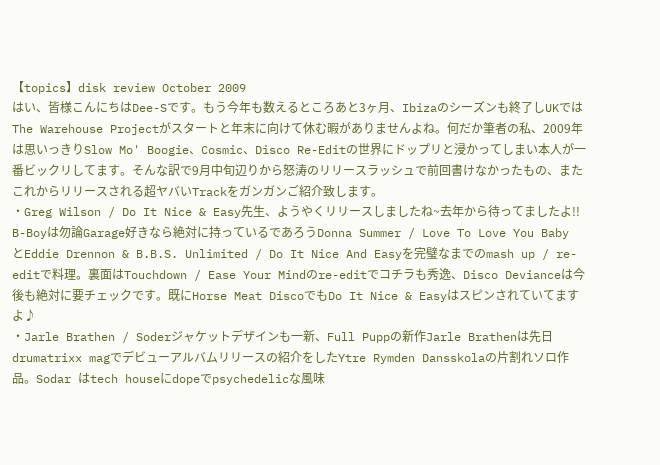【topics】disk review October 2009
はい、皆様こんにちはDee-Sです。もう今年も数えるところあと3ヶ月、Ibizaのシーズンも終了しUKではThe Warehouse Projectがスタートと年末に向けて休む暇がありませんよね。何だか筆者の私、2009年は思いっきりSlow Mo' Boogie、Cosmic、Disco Re-Editの世界にドップリと浸かってしまい本人が一番ビックリしてます。そんな訳で9月中旬辺りから怒涛のリリースラッシュで前回書けなかったもの、またこれからリリースされる超ヤバいTrackをガンガンご紹介致します。
・Greg Wilson / Do It Nice & Easy先生、ようやくリリースしましたね~去年から待ってましたよ!! B-Boyは勿論Garage好きなら絶対に持っているであろうDonna Summer / Love To Love You Baby とEddie Drennon & B.B.S. Unlimited / Do It Nice And Easyを完璧なまでのmash up / re-editで料理。裏面はTouchdown / Ease Your Mindのre-editでコチラも秀逸、Disco Devianceは今後も絶対に要チェックです。既にHorse Meat DiscoでもDo It Nice & Easyはスピンされていてますよ♪
・Jarle Brathen / Soderジャケットデザインも一新、Full Puppの新作Jarle Brathenは先日drumatrixx magでデビューアルバムリリースの紹介をしたYtre Rymden Dansskolaの片割れソロ作品。Sodar はtech houseにdopeでpsychedelicな風味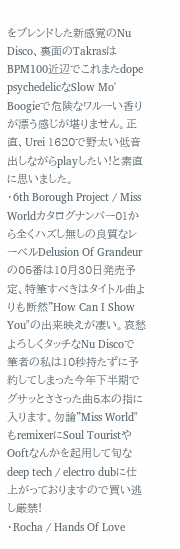をブレンドした新感覚のNu Disco、裏面のTakrasはBPM100近辺でこれまたdope psychedelicなSlow Mo' Boogieで危険なワルーい香りが漂う感じが堪りません。正直、Urei 1620で野太い低音出しながらplayしたい!と素直に思いました。
・6th Borough Project / Miss Worldカタログナンバー01から全くハズし無しの良質なレーベルDelusion Of Grandeurの05番は10月30日発売予定、特筆すべきはタイトル曲よりも断然"How Can I Show You"の出来映えが凄い。哀愁よろしくタッチなNu Discoで筆者の私は10秒持たずに予約してしまった今年下半期でグサッとささった曲5本の指に入ります。勿論"Miss World"もremixerにSoul TouristやOoftなんかを起用して旬なdeep tech / electro dubに仕上がっておりますので買い逃し厳禁!
・Rocha / Hands Of Love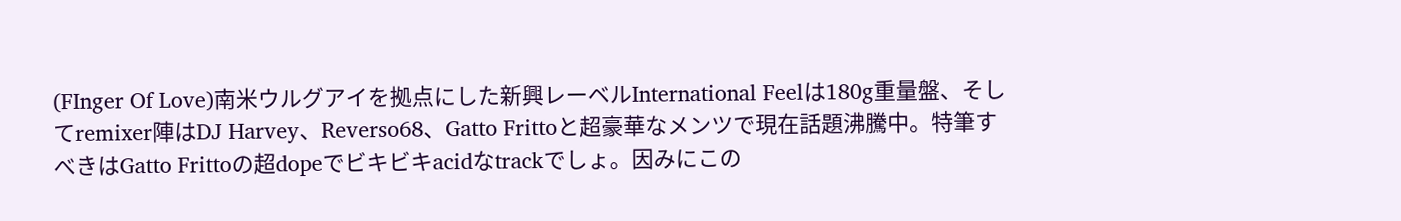(FInger Of Love)南米ウルグアイを拠点にした新興レーベルInternational Feelは180g重量盤、そしてremixer陣はDJ Harvey、Reverso68、Gatto Frittoと超豪華なメンツで現在話題沸騰中。特筆すべきはGatto Frittoの超dopeでビキビキacidなtrackでしょ。因みにこの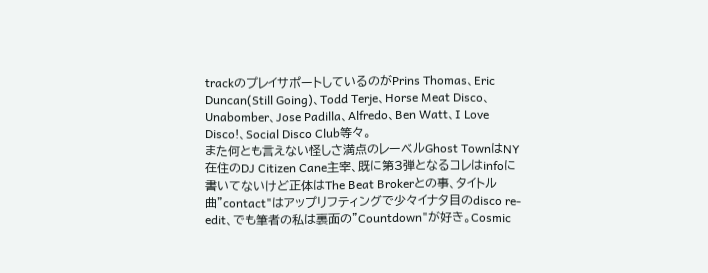trackのプレイサポートしているのがPrins Thomas、Eric Duncan(Still Going)、Todd Terje、Horse Meat Disco、Unabomber、Jose Padilla、Alfredo、Ben Watt、I Love Disco!、Social Disco Club等々。
また何とも言えない怪しさ満点のレーベルGhost TownはNY在住のDJ Citizen Cane主宰、既に第3弾となるコレはinfoに書いてないけど正体はThe Beat Brokerとの事、タイトル曲"contact"はアップリフティングで少々イナタ目のdisco re-edit、でも筆者の私は裏面の"Countdown"が好き。Cosmic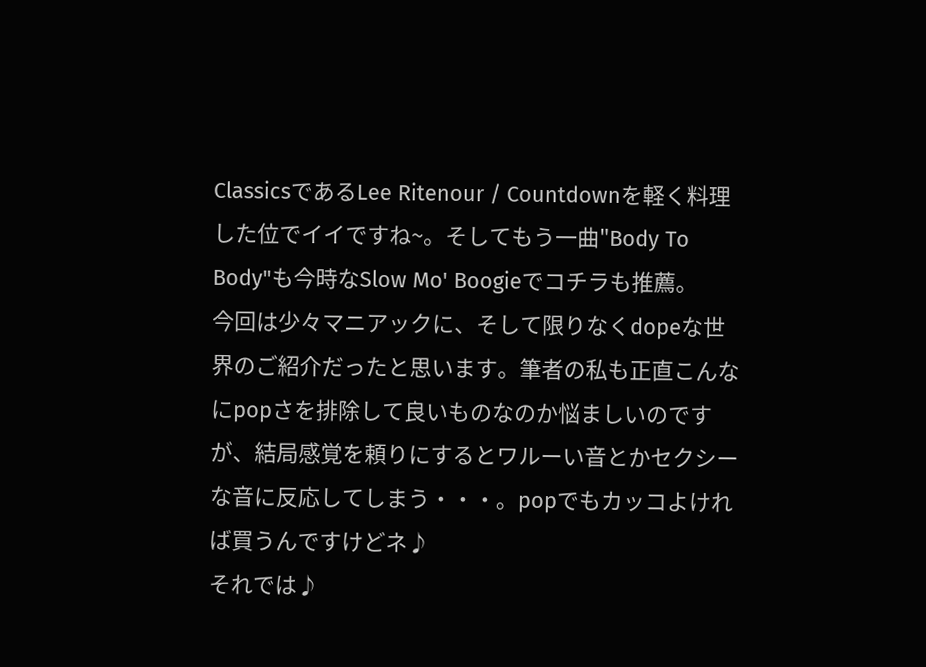ClassicsであるLee Ritenour / Countdownを軽く料理した位でイイですね~。そしてもう一曲"Body To Body"も今時なSlow Mo' Boogieでコチラも推薦。
今回は少々マニアックに、そして限りなくdopeな世界のご紹介だったと思います。筆者の私も正直こんなにpopさを排除して良いものなのか悩ましいのですが、結局感覚を頼りにするとワルーい音とかセクシーな音に反応してしまう・・・。popでもカッコよければ買うんですけどネ♪
それでは♪